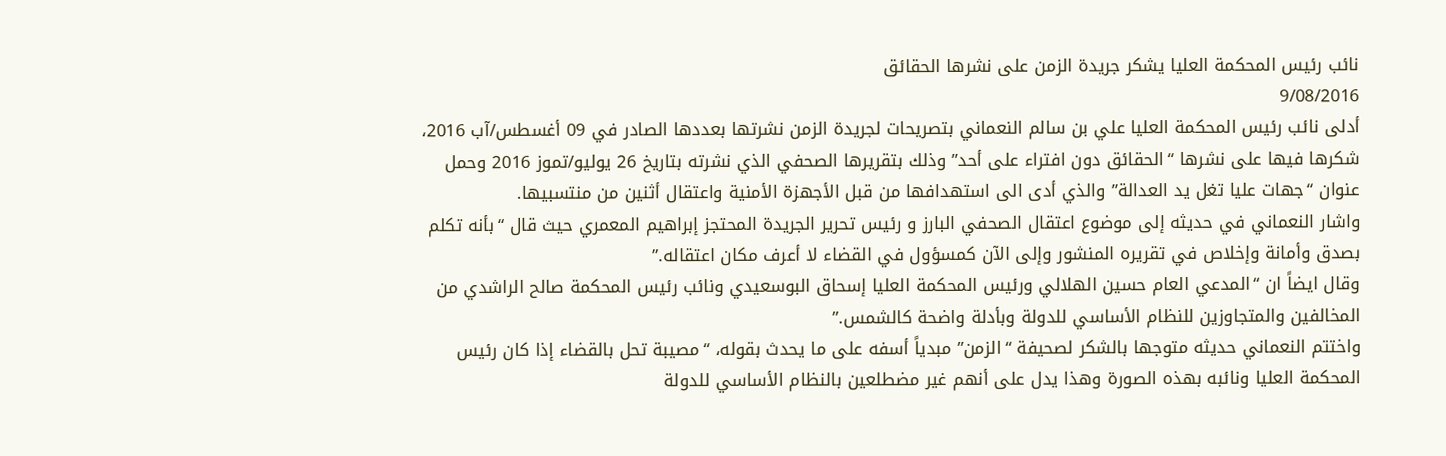نائب رئيس المحكمة العليا يشكر جريدة الزمن على نشرها الحقائق
9/08/2016
أدلى نائب رئيس المحكمة العليا علي بن سالم النعماني بتصريحات لجريدة الزمن نشرتها بعددها الصادر في 09 أغسطس/آب 2016، شكرها فيها على نشرها “الحقائق دون افتراء على أحد” وذلك بتقريرها الصحفي الذي نشرته بتاريخ 26 يوليو/تموز 2016 وحمل عنوان “جهات عليا تغل يد العدالة” والذي أدى الى استهدافها من قبل الأجهزة الأمنية واعتقال أثنين من منتسبيها.
واشار النعماني في حديثه إلى موضوع اعتقال الصحفي البارز و رئيس تحرير الجريدة المحتجز إبراهيم المعمري حيث قال “بأنه تكلم بصدق وأمانة وإخلاص في تقريره المنشور وإلى الآن كمسؤول في القضاء لا أعرف مكان اعتقاله.”
وقال ايضاً ان “المدعي العام حسين الهلالي ورئيس المحكمة العليا إسحاق البوسعيدي ونائب رئيس المحكمة صالح الراشدي من المخالفين والمتجاوزين للنظام الأساسي للدولة وبأدلة واضحة كالشمس.”
واختتم النعماني حديثه متوجها بالشكر لصحيفة “الزمن” مبدياً أسفه على ما يحدث بقوله، “مصيبة تحل بالقضاء إذا كان رئيس المحكمة العليا ونائبه بهذه الصورة وهذا يدل على أنهم غير مضطلعين بالنظام الأساسي للدولة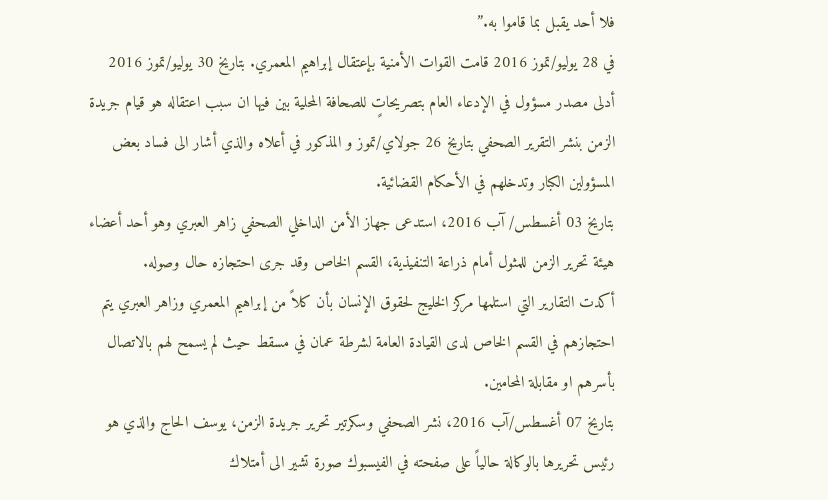فلا أحد يقبل بما قاموا به.”
في 28 يوليو/تموز 2016 قامت القوات الأمنية بإعتقال إبراهيم المعمري. بتاريخ 30 يوليو/تموز 2016 أدلى مصدر مسؤول في الإدعاء العام بتصريحاتٍ للصحافة المحلية بين فيها ان سبب اعتقاله هو قيام جريدة الزمن بنشر التقرير الصحفي بتاريخ 26 جولاي/تموز و المذكور في أعلاه والذي أشار الى فساد بعض المسؤولين الكبار وتدخلهم في الأحكام القضائية.
بتاريخ 03 أغسطس/ آب 2016، استدعى جهاز الأمن الداخلي الصحفي زاهر العبري وهو أحد أعضاء هيئة تحرير الزمن للمثول أمام ذراعة التنفيذية، القسم الخاص وقد جرى احتجازه حال وصوله.
أكدت التقارير التي استلمها مركز الخليج لحقوق الإنسان بأن كلاً من إبراهيم المعمري وزاهر العبري يتم احتجازهم في القسم الخاص لدى القيادة العامة لشرطة عمان في مسقط حيث لم يسمح لهم بالاتصال بأسرهم او مقابلة المحامين.
بتاريخ 07 أغسطس/آب 2016، نشر الصحفي وسكرتير تحرير جريدة الزمن، يوسف الحاج والذي هو رئيس تحريرها بالوكالة حالياً على صفحته في الفيسبوك صورة تشير الى أمتلاك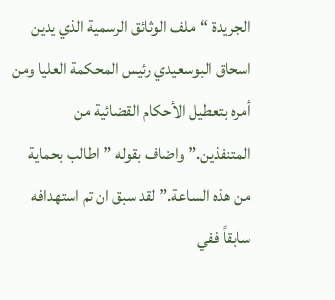الجريدة “ملف الوثائق الرسمية الذي يدين اسحاق البوسعيدي رئيس المحكمة العليا ومن أمره بتعطيل الأحكام القضائية من المتنفذين.” واضاف بقوله ” اطالب بحماية من هذه الساعة.” لقد سبق ان تم استهدافه سابقاً ففي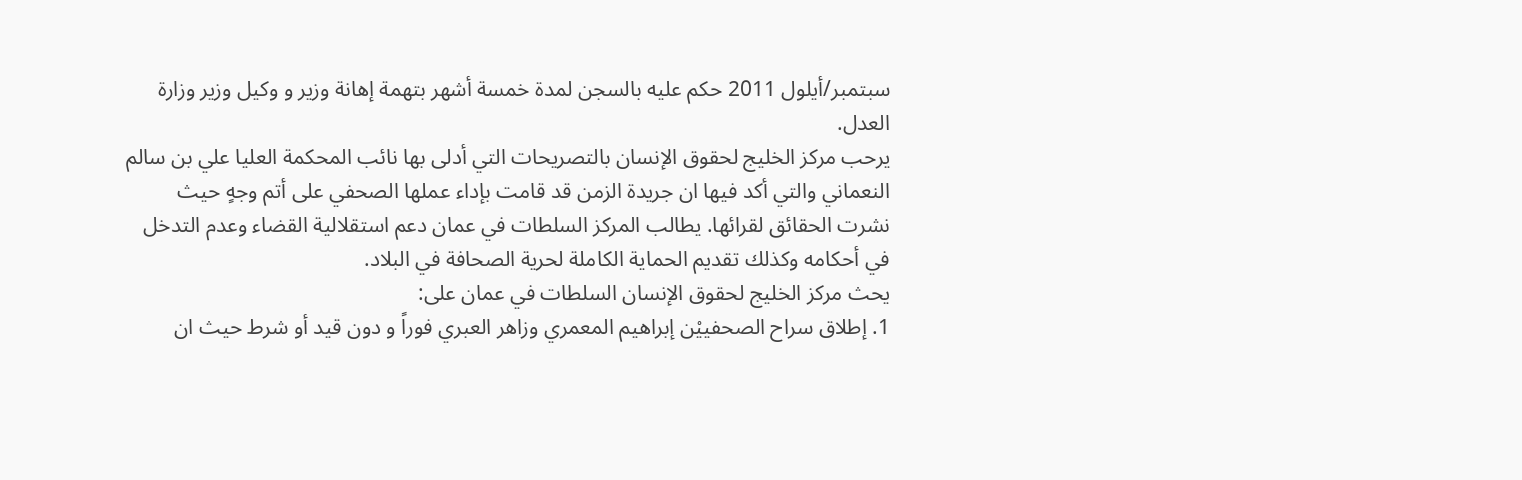سبتمبر/أيلول 2011 حكم عليه بالسجن لمدة خمسة أشهر بتهمة إهانة وزير و وكيل وزير وزارة العدل.
يرحب مركز الخليج لحقوق الإنسان بالتصريحات التي أدلى بها نائب المحكمة العليا علي بن سالم النعماني والتي أكد فيها ان جريدة الزمن قد قامت بإداء عملها الصحفي على أتم وجهٍ حيث نشرت الحقائق لقرائها. يطالب المركز السلطات في عمان دعم استقلالية القضاء وعدم التدخل في أحكامه وكذلك تقديم الحماية الكاملة لحرية الصحافة في البلاد.
يحث مركز الخليج لحقوق الإنسان السلطات في عمان على:
1. إطلاق سراح الصحفييْن إبراهيم المعمري وزاهر العبري فوراً و دون قيد أو شرط حيث ان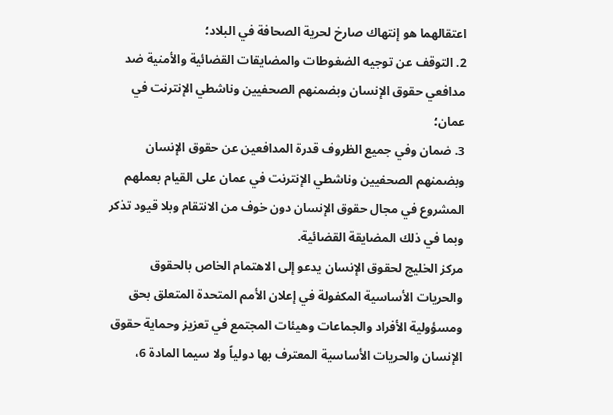اعتقالهما هو إنتهاك صارخ لحرية الصحافة في البلاد؛
2. التوقف عن توجيه الضغوطات والمضايقات القضائية والأمنية ضد مدافعي حقوق الإنسان وبضمنهم الصحفيين وناشطي الإنترنت في عمان؛
3. ضمان وفي جميع الظروف قدرة المدافعين عن حقوق الإنسان وبضمنهم الصحفيين وناشطي الإنترنت في عمان على القيام بعملهم المشروع في مجال حقوق الإنسان دون خوف من الانتقام وبلا قيود تذكر وبما في ذلك المضايقة القضائية.
مركز الخليج لحقوق الإنسان يدعو إلى الاهتمام الخاص بالحقوق والحريات الأساسية المكفولة في إعلان الأمم المتحدة المتعلق بحق ومسؤولية الأفراد والجماعات وهيئات المجتمع في تعزيز وحماية حقوق الإنسان والحريات الأساسية المعترف بها دولياً ولا سيما المادة 6،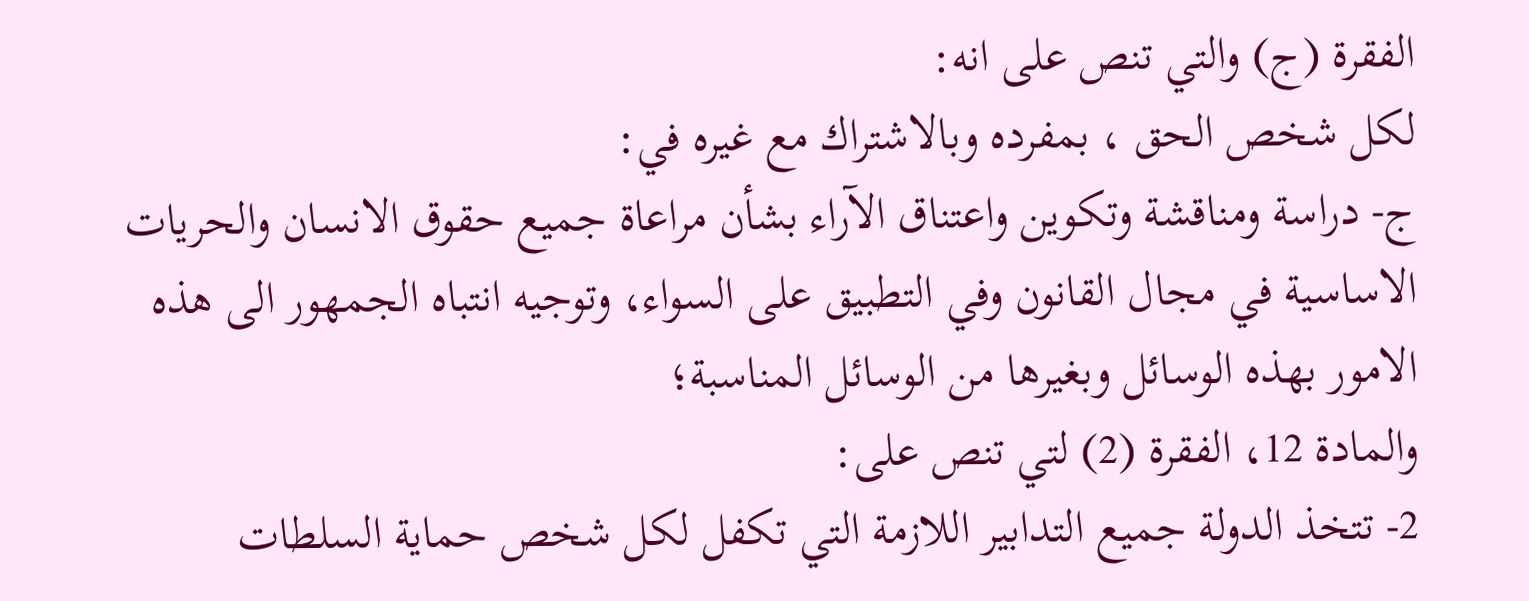الفقرة (ج) والتي تنص على انه:
لكل شخص الحق ، بمفرده وبالاشتراك مع غيره في:
ج- دراسة ومناقشة وتكوين واعتناق الآراء بشأن مراعاة جميع حقوق الانسان والحريات الاساسية في مجال القانون وفي التطبيق على السواء، وتوجيه انتباه الجمهور الى هذه الامور بهذه الوسائل وبغيرها من الوسائل المناسبة؛
والمادة 12، الفقرة (2) لتي تنص على:
2- تتخذ الدولة جميع التدابير اللازمة التي تكفل لكل شخص حماية السلطات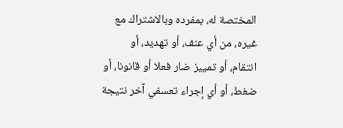المختصة له، بمفرده وبالاشتراك مع غيره، من أي عنف، أو تهديد، أو انتقام، أو تمييز ضار فعلا أو قانونا، أو ضغط، أو أي إجراء تعسفي آخر نتيجة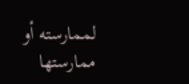لممارسته أو ممارستها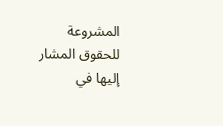المشروعة للحقوق المشار إليها في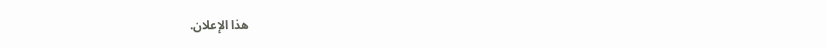هذا الإعلان.